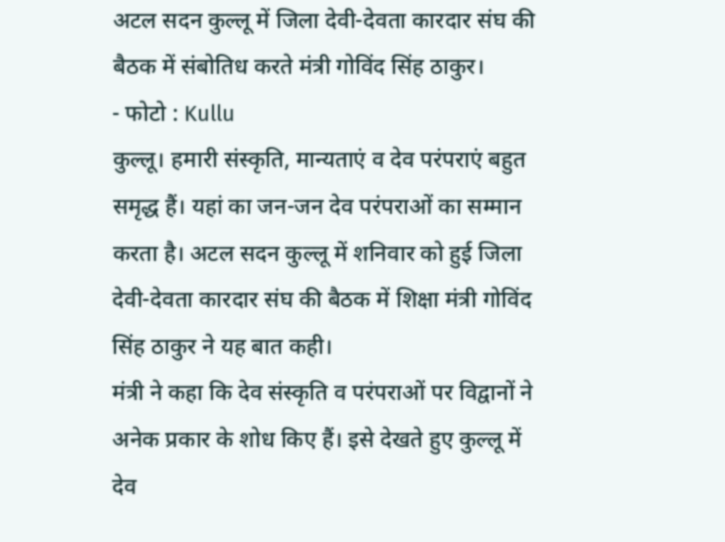अटल सदन कुल्लू में जिला देवी-देवता कारदार संघ की बैठक में संबोतिध करते मंत्री गोविंद सिंह ठाकुर।
- फोटो : Kullu
कुल्लू। हमारी संस्कृति, मान्यताएं व देव परंपराएं बहुत समृद्ध हैं। यहां का जन-जन देव परंपराओं का सम्मान करता है। अटल सदन कुल्लू में शनिवार को हुई जिला देवी-देवता कारदार संघ की बैठक में शिक्षा मंत्री गोविंद सिंह ठाकुर ने यह बात कही।
मंत्री ने कहा कि देव संस्कृति व परंपराओं पर विद्वानों ने अनेक प्रकार के शोध किए हैं। इसे देखते हुए कुल्लू में देव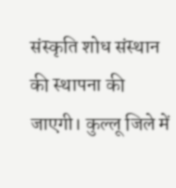संस्कृति शोध संस्थान की स्थापना की जाएगी। कुल्लू जिले में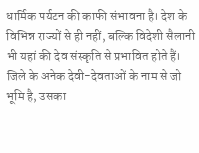धार्मिक पर्यटन की काफी संभावना है। देश के विभिन्न राज्यों से ही नहीं, बल्कि विदेशी सैलानी भी यहां की देव संस्कृति से प्रभावित होते हैं। जिले के अनेक देवी-देवताओं के नाम से जो भूमि है, उसका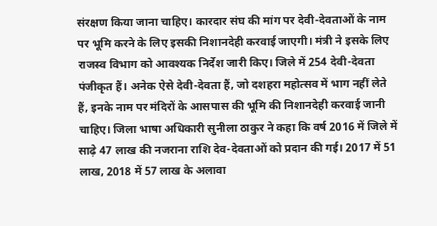संरक्षण किया जाना चाहिए। कारदार संघ की मांग पर देवी-देवताओं के नाम पर भूमि करने के लिए इसकी निशानदेही करवाई जाएगी। मंत्री ने इसके लिए राजस्व विभाग को आवश्यक निर्देश जारी किए। जिले में 254 देवी-देवता पंजीकृत हैं। अनेक ऐसे देवी-देवता हैं, जो दशहरा महोत्सव में भाग नहीं लेते हैं, इनके नाम पर मंदिरों के आसपास की भूमि की निशानदेही करवाई जानी चाहिए। जिला भाषा अधिकारी सुनीला ठाकुर ने कहा कि वर्ष 2016 में जिले में साढ़े 47 लाख की नजराना राशि देव-देवताओं को प्रदान की गई। 2017 में 51 लाख, 2018 में 57 लाख के अलावा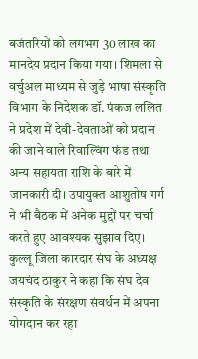बजंतरियों को लगभग 30 लाख का मानदेय प्रदान किया गया। शिमला से वर्चुअल माध्यम से जुड़े भाषा संस्कृति विभाग के निदेशक डॉ. पंकज ललित ने प्रदेश में देवी-देवताओं को प्रदान की जाने वाले रिवाल्विंग फंड तथा अन्य सहायता राशि के बारे में जानकारी दी। उपायुक्त आशुतोष गर्ग ने भी बैठक में अनेक मुद्दों पर चर्चा करते हुए आवश्यक सुझाव दिए। कुल्लू जिला कारदार संघ के अध्यक्ष जयचंद ठाकुर ने कहा कि संघ देव संस्कृति के संरक्षण संवर्धन में अपना योगदान कर रहा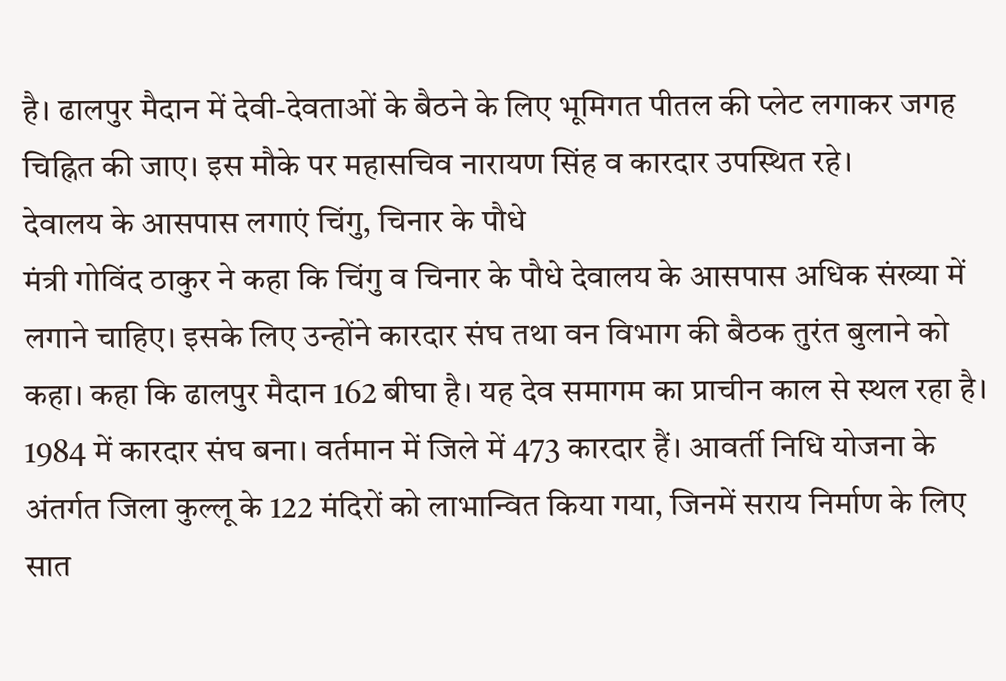है। ढालपुर मैदान में देवी-देवताओं के बैठने के लिए भूमिगत पीतल की प्लेट लगाकर जगह चिह्नित की जाए। इस मौके पर महासचिव नारायण सिंह व कारदार उपस्थित रहे।
देवालय के आसपास लगाएं चिंगु, चिनार के पौधे
मंत्री गोविंद ठाकुर ने कहा कि चिंगु व चिनार के पौधे देवालय के आसपास अधिक संख्या में लगाने चाहिए। इसके लिए उन्होंने कारदार संघ तथा वन विभाग की बैठक तुरंत बुलाने को कहा। कहा कि ढालपुर मैदान 162 बीघा है। यह देव समागम का प्राचीन काल से स्थल रहा है। 1984 में कारदार संघ बना। वर्तमान में जिले में 473 कारदार हैं। आवर्ती निधि योजना के अंतर्गत जिला कुल्लू के 122 मंदिरों को लाभान्वित किया गया, जिनमें सराय निर्माण के लिए सात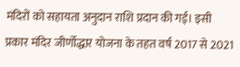मंदिरों को सहायता अनुदान राशि प्रदान की गई। इसी प्रकार मंदिर जीर्णोद्धार योजना के तहत वर्ष 2017 से 2021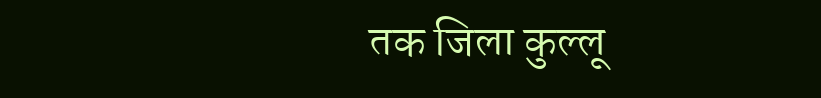तक जिला कुल्लू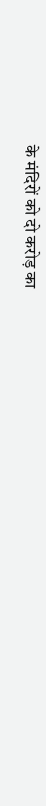के मंदिरों को दो करोड़ का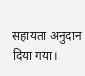सहायता अनुदान दिया गया।